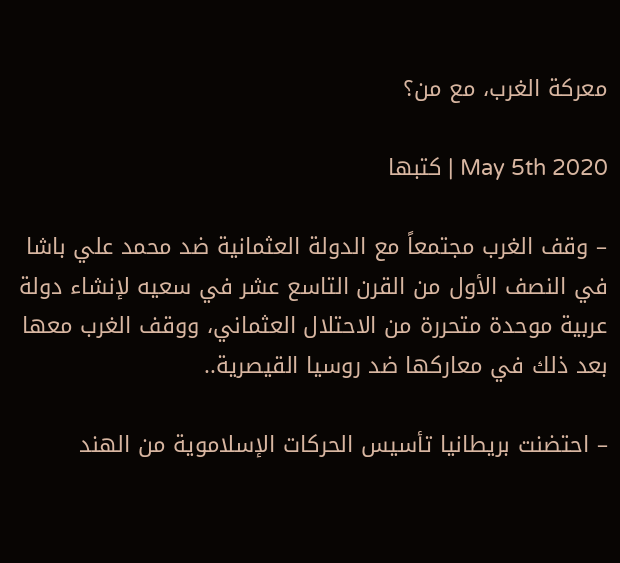معركة الغرب، مع من؟

May 5th 2020 | كتبها

– وقف الغرب مجتمعاً مع الدولة العثمانية ضد محمد علي باشا في النصف الأول من القرن التاسع عشر في سعيه لإنشاء دولة عربية موحدة متحررة من الاحتلال العثماني، ووقف الغرب معها بعد ذلك في معاركها ضد روسيا القيصرية..

– احتضنت بريطانيا تأسيس الحركات الإسلاموية من الهند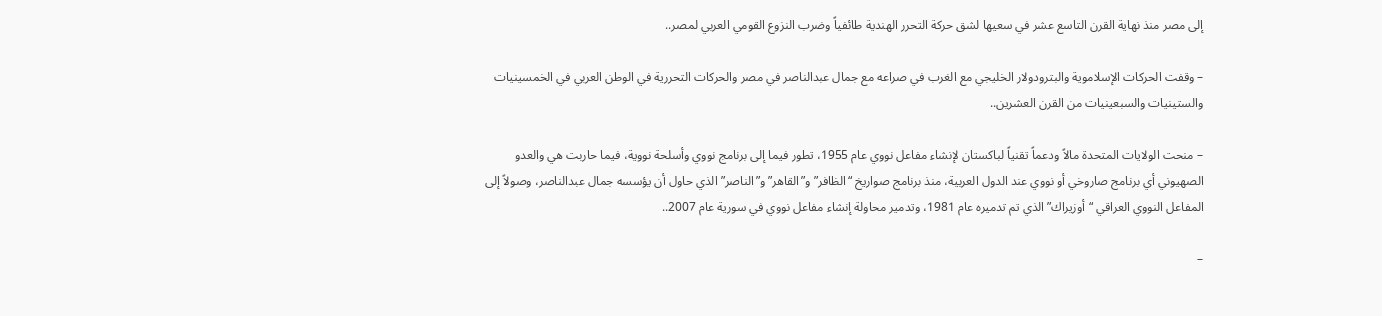إلى مصر منذ نهاية القرن التاسع عشر في سعيها لشق حركة التحرر الهندية طائفياً وضرب النزوع القومي العربي لمصر..

– وقفت الحركات الإسلاموية والبترودولار الخليجي مع الغرب في صراعه مع جمال عبدالناصر في مصر والحركات التحررية في الوطن العربي في الخمسينيات والستينيات والسبعينيات من القرن العشرين..

– منحت الولايات المتحدة مالاً ودعماً تقنياً لباكستان لإنشاء مفاعل نووي عام 1955، تطور فيما إلى برنامج نووي وأسلحة نووية، فيما حاربت هي والعدو الصهيوني أي برنامج صاروخي أو نووي عند الدول العربية، منذ برنامج صواريخ “الظافر” و”القاهر” و”الناصر” الذي حاول أن يؤسسه جمال عبدالناصر، وصولاً إلى المفاعل النووي العراقي “أوزيراك” الذي تم تدميره عام 1981، وتدمير محاولة إنشاء مفاعل نووي في سورية عام 2007..

–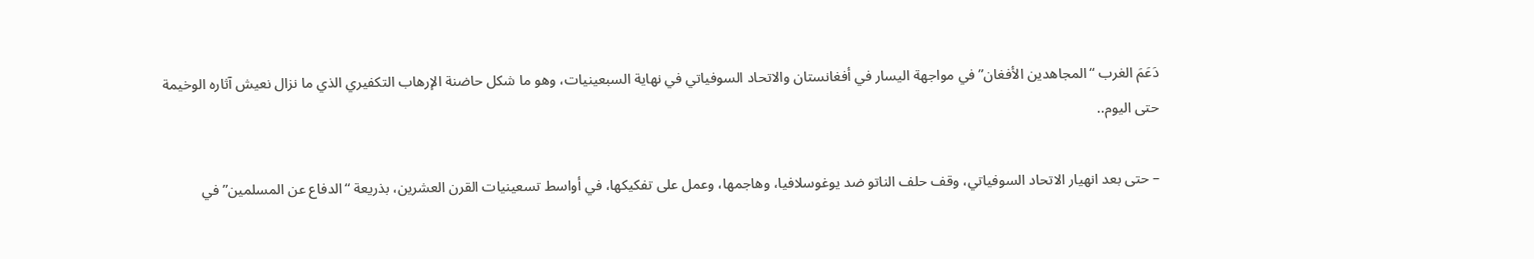دَعَمَ الغرب “المجاهدين الأفغان” في مواجهة اليسار في أفغانستان والاتحاد السوفياتي في نهاية السبعينيات، وهو ما شكل حاضنة الإرهاب التكفيري الذي ما نزال نعيش آثاره الوخيمة حتى اليوم..

– حتى بعد انهيار الاتحاد السوفياتي، وقف حلف الناتو ضد يوغوسلافيا، وهاجمها، وعمل على تفكيكها، في أواسط تسعينيات القرن العشرين، بذريعة “الدفاع عن المسلمين” في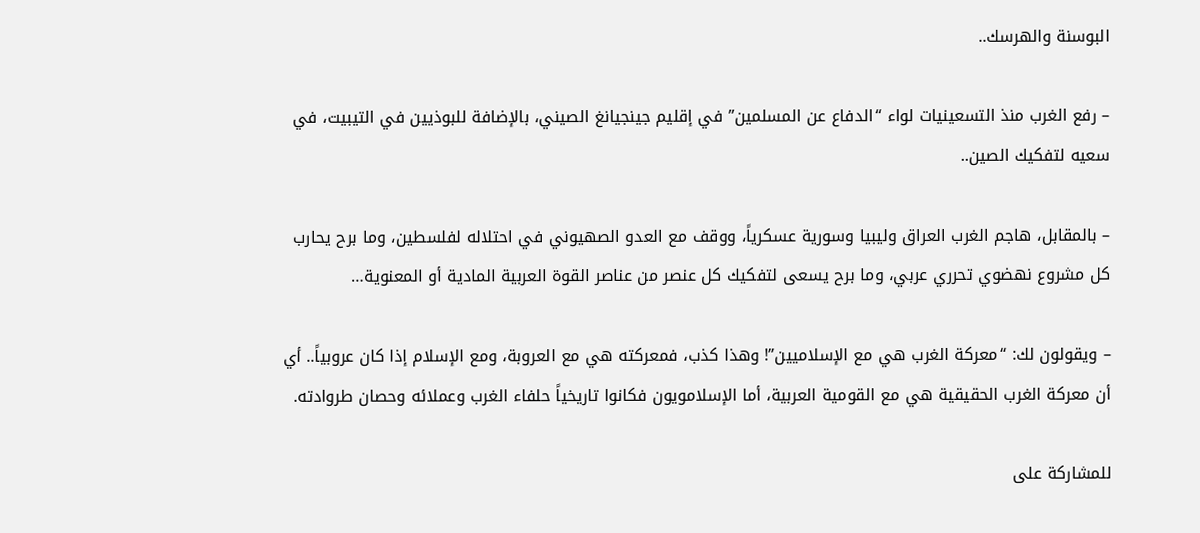البوسنة والهرسك..

– رفع الغرب منذ التسعينيات لواء “الدفاع عن المسلمين” في إقليم جينجيانغ الصيني، بالإضافة للبوذيين في التيبيت، في سعيه لتفكيك الصين..

– بالمقابل، هاجم الغرب العراق وليبيا وسورية عسكرياً، ووقف مع العدو الصهيوني في احتلاله لفلسطين، وما برح يحارب كل مشروع نهضوي تحرري عربي، وما برح يسعى لتفكيك كل عنصر من عناصر القوة العربية المادية أو المعنوية…

– ويقولون لك: “معركة الغرب هي مع الإسلاميين”! وهذا كذب، فمعركته هي مع العروبة، ومع الإسلام إذا كان عروبياً.. أي أن معركة الغرب الحقيقية هي مع القومية العربية، أما الإسلامويون فكانوا تاريخياً حلفاء الغرب وعملائه وحصان طروادته.

للمشاركة على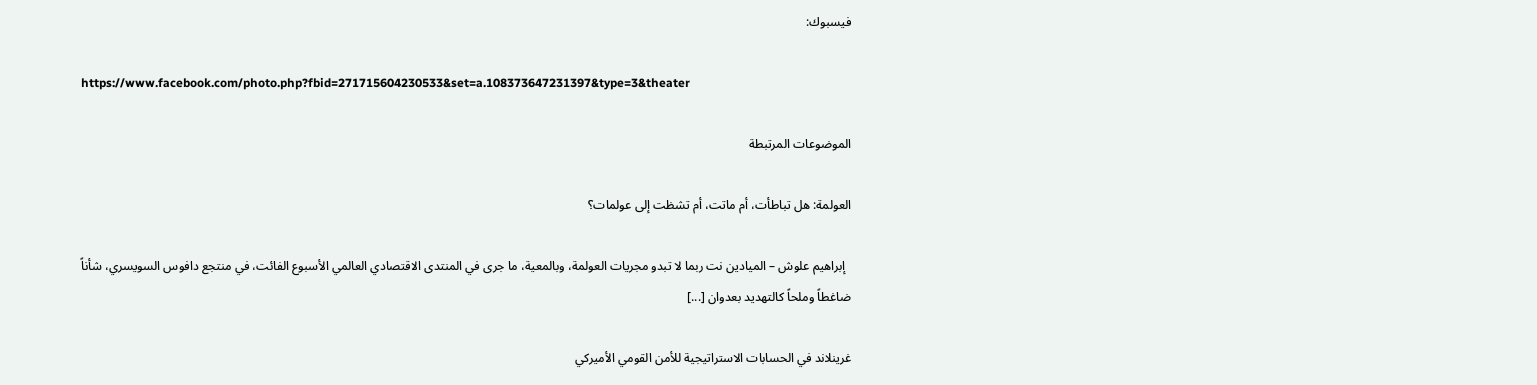فيسبوك:

https://www.facebook.com/photo.php?fbid=271715604230533&set=a.108373647231397&type=3&theater

الموضوعات المرتبطة

العولمة: هل تباطأت، أم ماتت، أم تشظت إلى عولمات؟

  إبراهيم علوش – الميادين نت ربما لا تبدو مجريات العولمة، وبالمعية، ما جرى في المنتدى الاقتصادي العالمي الأسبوع الفائت، في منتجع دافوس السويسري، شأناً ضاغطاً وملحاً كالتهديد بعدوان [...]

غرينلاند في الحسابات الاستراتيجية للأمن القومي الأميركي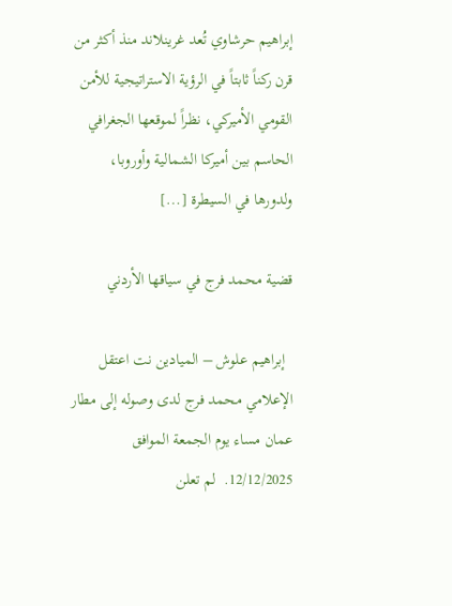إبراهيم حرشاوي تُعد غرينلاند منذ أكثر من قرن ركناً ثابتاً في الرؤية الاستراتيجية للأمن القومي الأميركي، نظراً لموقعها الجغرافي الحاسم بين أميركا الشمالية وأوروبا، ولدورها في السيطرة [...]

قضية محمد فرج في سياقها الأردني

  إبراهيم علوش – الميادين نت اعتقل الإعلامي محمد فرج لدى وصوله إلى مطار عمان مساء يوم الجمعة الموافق 12/12/2025.  لم تعلن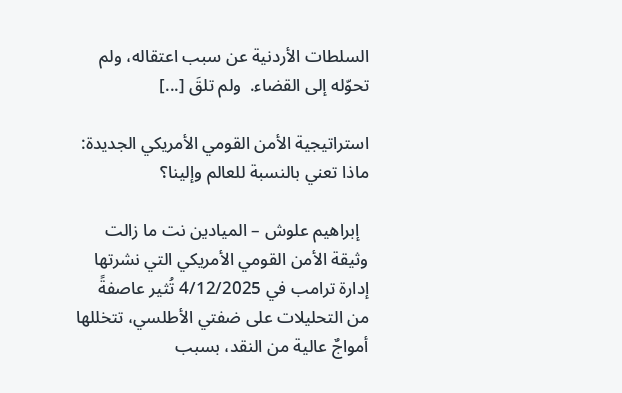السلطات الأردنية عن سبب اعتقاله، ولم تحوّله إلى القضاء.  ولم تلقَ [...]

استراتيجية الأمن القومي الأمريكي الجديدة: ماذا تعني بالنسبة للعالم وإلينا؟

  إبراهيم علوش – الميادين نت ما زالت وثيقة الأمن القومي الأمريكي التي نشرتها إدارة ترامب في 4/12/2025 تُثير عاصفةً من التحليلات على ضفتي الأطلسي، تتخللها أمواجٌ عالية من النقد، بسبب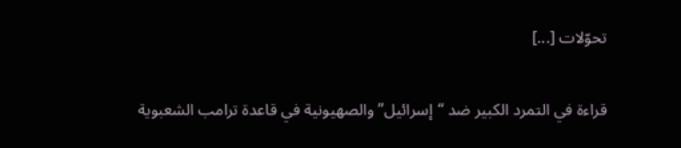تحوّلات [...]

قراءة في التمرد الكبير ضد “إسرائيل” والصهيونية في قاعدة ترامب الشعبوية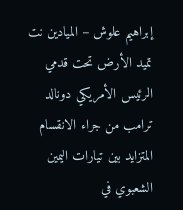إبراهيم علوش – الميادين نت تميد الأرض تحت قدمي الرئيس الأمريكي دونالد ترامب من جراء الانقسام المتزايد بين تيارات اليمين الشعبوي في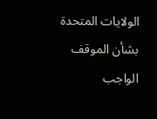الولايات المتحدة بشأن الموقف الواجب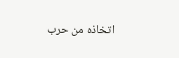اتخاذه من حرب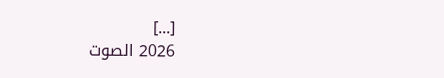[...]
2026 الصوت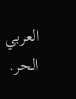العربي الحر.